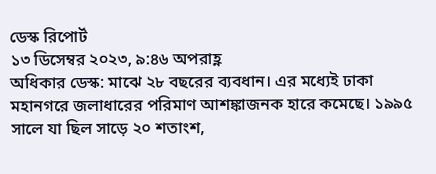ডেস্ক রিপোর্ট
১৩ ডিসেম্বর ২০২৩, ৯:৪৬ অপরাহ্ণ
অধিকার ডেস্ক: মাঝে ২৮ বছরের ব্যবধান। এর মধ্যেই ঢাকা মহানগরে জলাধারের পরিমাণ আশঙ্কাজনক হারে কমেছে। ১৯৯৫ সালে যা ছিল সাড়ে ২০ শতাংশ,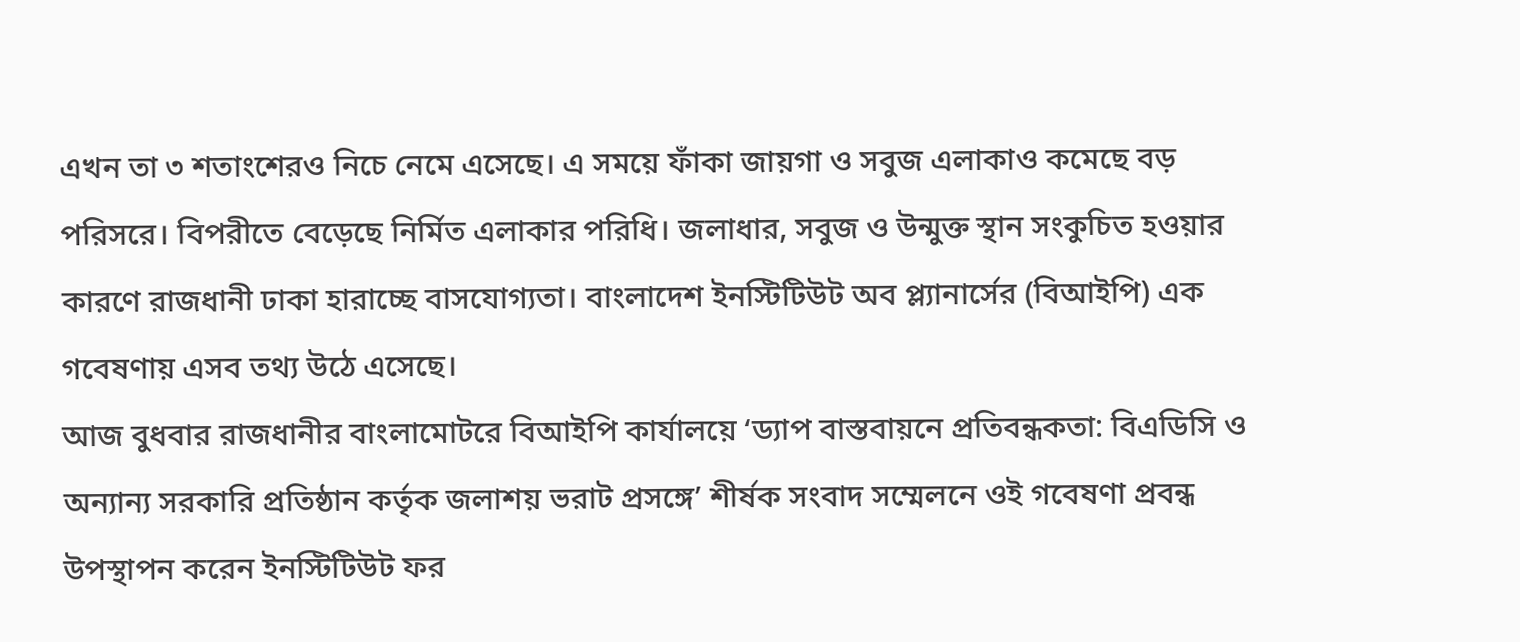এখন তা ৩ শতাংশেরও নিচে নেমে এসেছে। এ সময়ে ফাঁকা জায়গা ও সবুজ এলাকাও কমেছে বড় পরিসরে। বিপরীতে বেড়েছে নির্মিত এলাকার পরিধি। জলাধার, সবুজ ও উন্মুক্ত স্থান সংকুচিত হওয়ার কারণে রাজধানী ঢাকা হারাচ্ছে বাসযোগ্যতা। বাংলাদেশ ইনস্টিটিউট অব প্ল্যানার্সের (বিআইপি) এক গবেষণায় এসব তথ্য উঠে এসেছে।
আজ বুধবার রাজধানীর বাংলামোটরে বিআইপি কার্যালয়ে ‘ড্যাপ বাস্তবায়নে প্রতিবন্ধকতা: বিএডিসি ও অন্যান্য সরকারি প্রতিষ্ঠান কর্তৃক জলাশয় ভরাট প্রসঙ্গে’ শীর্ষক সংবাদ সম্মেলনে ওই গবেষণা প্রবন্ধ উপস্থাপন করেন ইনস্টিটিউট ফর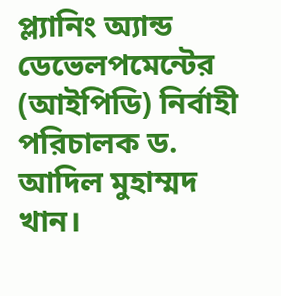প্ল্যানিং অ্যান্ড ডেভেলপমেন্টের (আইপিডি) নির্বাহী পরিচালক ড. আদিল মুহাম্মদ খান।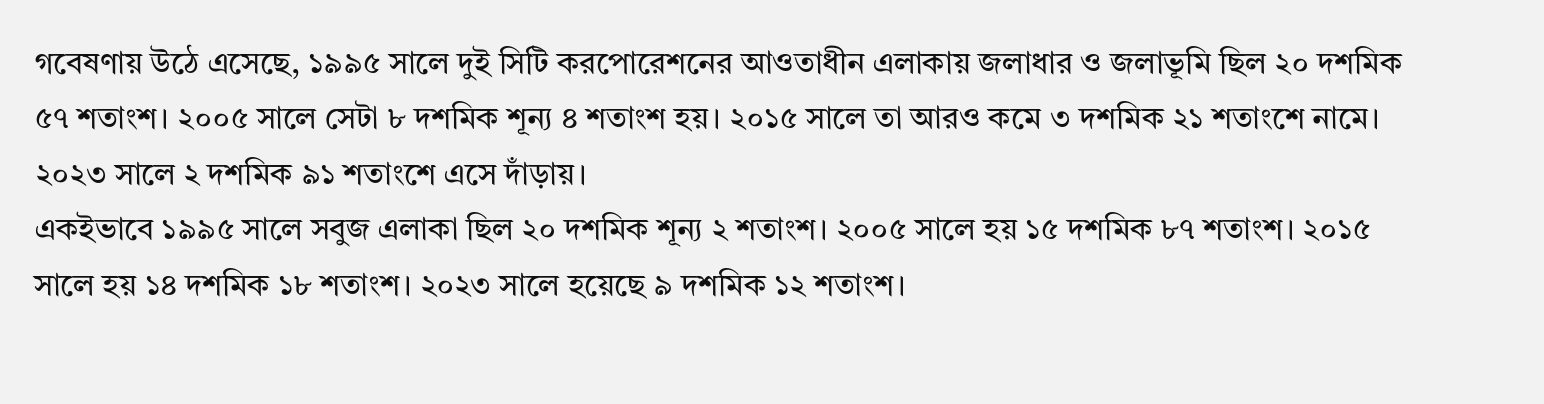গবেষণায় উঠে এসেছে, ১৯৯৫ সালে দুই সিটি করপোরেশনের আওতাধীন এলাকায় জলাধার ও জলাভূমি ছিল ২০ দশমিক ৫৭ শতাংশ। ২০০৫ সালে সেটা ৮ দশমিক শূন্য ৪ শতাংশ হয়। ২০১৫ সালে তা আরও কমে ৩ দশমিক ২১ শতাংশে নামে। ২০২৩ সালে ২ দশমিক ৯১ শতাংশে এসে দাঁড়ায়।
একইভাবে ১৯৯৫ সালে সবুজ এলাকা ছিল ২০ দশমিক শূন্য ২ শতাংশ। ২০০৫ সালে হয় ১৫ দশমিক ৮৭ শতাংশ। ২০১৫ সালে হয় ১৪ দশমিক ১৮ শতাংশ। ২০২৩ সালে হয়েছে ৯ দশমিক ১২ শতাংশ।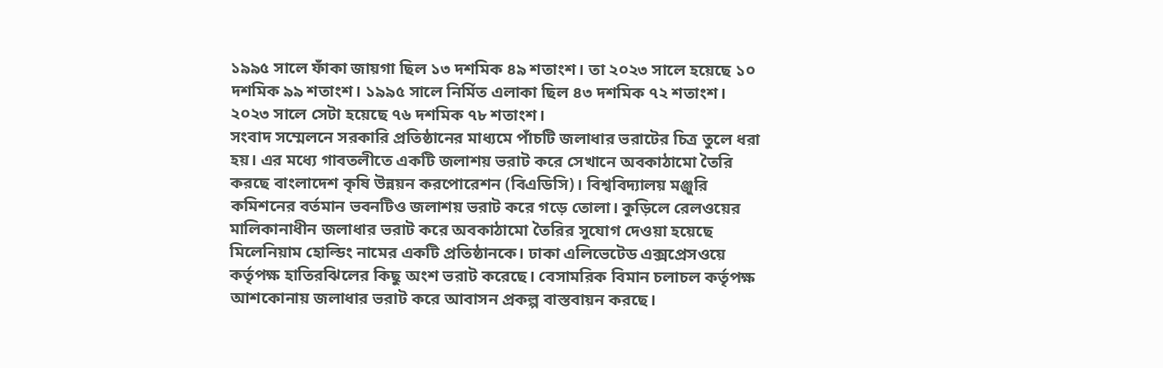১৯৯৫ সালে ফাঁকা জায়গা ছিল ১৩ দশমিক ৪৯ শতাংশ। তা ২০২৩ সালে হয়েছে ১০ দশমিক ৯৯ শতাংশ। ১৯৯৫ সালে নির্মিত এলাকা ছিল ৪৩ দশমিক ৭২ শতাংশ। ২০২৩ সালে সেটা হয়েছে ৭৬ দশমিক ৭৮ শতাংশ।
সংবাদ সম্মেলনে সরকারি প্রতিষ্ঠানের মাধ্যমে পাঁচটি জলাধার ভরাটের চিত্র তুলে ধরা হয়। এর মধ্যে গাবতলীতে একটি জলাশয় ভরাট করে সেখানে অবকাঠামো তৈরি করছে বাংলাদেশ কৃষি উন্নয়ন করপোরেশন (বিএডিসি)। বিশ্ববিদ্যালয় মঞ্জুরি কমিশনের বর্তমান ভবনটিও জলাশয় ভরাট করে গড়ে তোলা। কুড়িলে রেলওয়ের মালিকানাধীন জলাধার ভরাট করে অবকাঠামো তৈরির সুযোগ দেওয়া হয়েছে মিলেনিয়াম হোল্ডিং নামের একটি প্রতিষ্ঠানকে। ঢাকা এলিভেটেড এক্সপ্রেসওয়ে কর্তৃপক্ষ হাতিরঝিলের কিছু অংশ ভরাট করেছে। বেসামরিক বিমান চলাচল কর্তৃপক্ষ আশকোনায় জলাধার ভরাট করে আবাসন প্রকল্প বাস্তবায়ন করছে।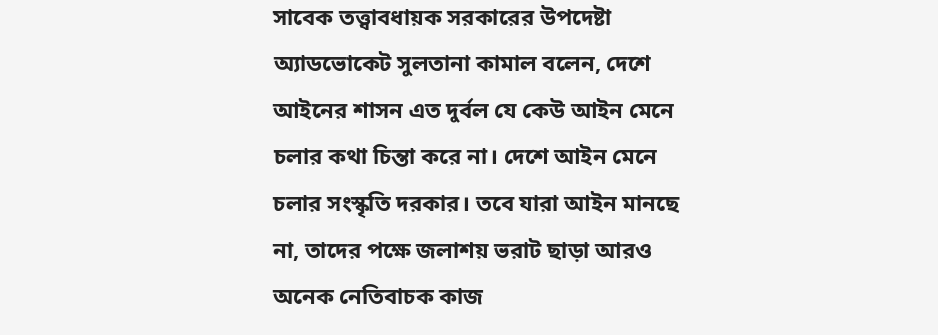সাবেক তত্ত্বাবধায়ক সরকারের উপদেষ্টা অ্যাডভোকেট সুলতানা কামাল বলেন, দেশে আইনের শাসন এত দুর্বল যে কেউ আইন মেনে চলার কথা চিন্তা করে না। দেশে আইন মেনে চলার সংস্কৃতি দরকার। তবে যারা আইন মানছে না, তাদের পক্ষে জলাশয় ভরাট ছাড়া আরও অনেক নেতিবাচক কাজ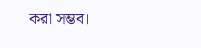করা সম্ভব।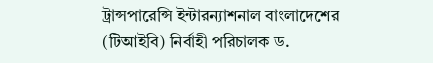ট্রান্সপারেন্সি ইন্টারন্যাশনাল বাংলাদেশের (টিআইবি) নির্বাহী পরিচালক ড.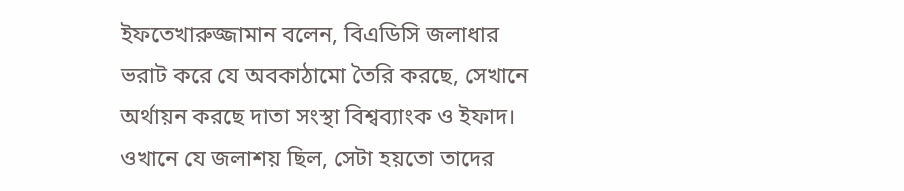ইফতেখারুজ্জামান বলেন, বিএডিসি জলাধার ভরাট করে যে অবকাঠামো তৈরি করছে, সেখানে অর্থায়ন করছে দাতা সংস্থা বিশ্বব্যাংক ও ইফাদ। ওখানে যে জলাশয় ছিল, সেটা হয়তো তাদের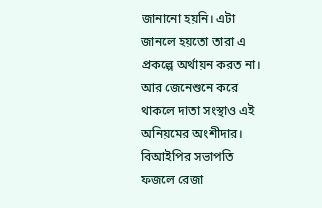জানানো হয়নি। এটা জানলে হয়তো তারা এ প্রকল্পে অর্থায়ন করত না। আর জেনেশুনে করে থাকলে দাতা সংস্থাও এই অনিয়মের অংশীদার।
বিআইপির সভাপতি ফজলে রেজা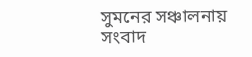সুমনের সঞ্চালনায় সংবাদ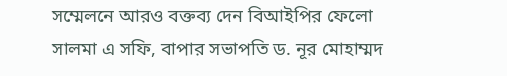সম্মেলনে আরও বক্তব্য দেন বিআইপির ফেলো সালমা এ সফি, বাপার সভাপতি ড. নূর মোহাম্মদ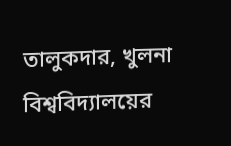তালুকদার, খুলনা বিশ্ববিদ্যালয়ের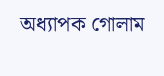অধ্যাপক গোলাম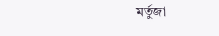মর্তুজা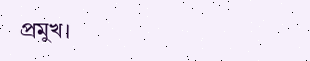প্রমুখ।